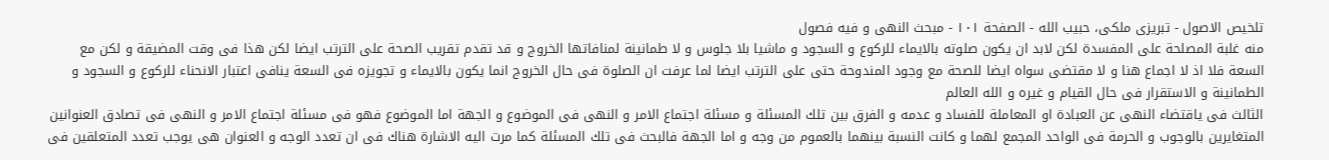تلخيص الاصول - تبریزی ملکی، حبیب الله - الصفحة ١٠١ - مبحث النهى و فيه فصول
منه غلبة المصلحة على المفسدة لكن لابد ان يكون صلوته بالايماء للركوع و السجود و ماشيا بلا جلوس و لا طمانينة لمنافاتها الخروج و قد تقدم تقريب الصحة على الترتب ايضا لكن هذا فى وقت المضيقة و لكن مع السعة فلا اذ لا اجماع هنا و لا مقتضى سواه ايضا للصحة مع وجود المندوحة حتى على الترتب ايضا لما عرفت ان الصلوة فى حال الخروج انما يكون بالايماء و تجويزه فى السعة ينافى اعتبار الانحناء للركوع و السجود و الطمانينة و الاستقرار فى حال القيام و غيره و الله العالم
الثالث فى ياقتضاء النهى عن العبادة او المعاملة للفساد و عدمه و الفرق بين تلك المسئلة و مسئلة اجتماع الامر و النهى فى الموضوع و الجهة اما الموضوع فهو فى مسئلة اجتماع الامر و النهى فى تصادق العنوانين المتغايرين بالوجوب و الحرمة فى الواحد المجمع لهما و كانت النسبة بينهما بالعموم من وجه و اما الجهة فالبحث فى تلك المسئلة كما مرت اليه الاشارة هناك فى ان تعدد الوجه و العنوان هى يوجب تعدد المتعلقين فى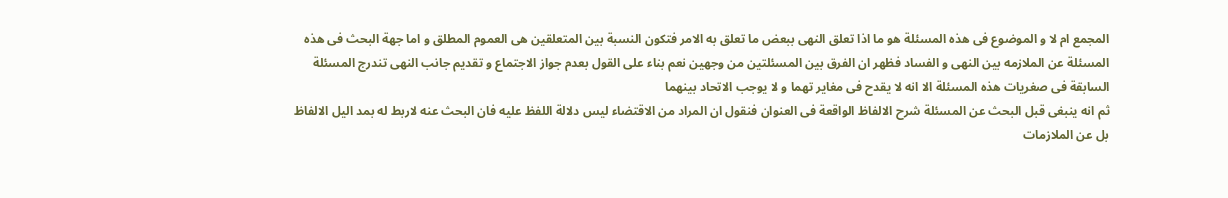المجمع ام لا و الموضوع فى هذه المسئلة هو ما اذا تعلق النهى ببعض ما تعلق به الامر فتكون النسبة بين المتعلقين هى العموم المطلق و اما جهة البحث فى هذه المسئلة عن الملازمه بين النهى و الفساد فظهر ان الفرق بين المسئلتين من وجهين نعم بناء على القول بعدم جواز الاجتماع و تقديم جانب النهى تندرج المسئلة السابقة فى صغريات هذه المسئلة الا انه لا يقدح فى مغاير تهما و لا يوجب الاتحاد بينهما
ثم انه ينبغى قبل البحث عن المسئلة شرح الالفاظ الواقعة فى العنوان فنقول ان المراد من الاقتضاء ليس دلالة اللفظ عليه فان البحث عنه لاربط له بمد اليل الالفاظ بل عن الملازمات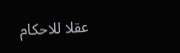عقلا للاحكام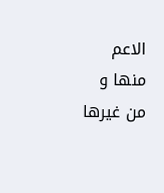الاعم منها و من غيرها